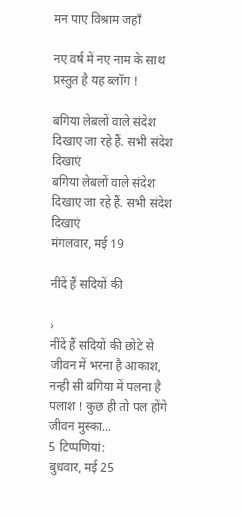मन पाए विश्राम जहाँ

नए वर्ष में नए नाम के साथ प्रस्तुत है यह ब्लॉग !

बगिया लेबलों वाले संदेश दिखाए जा रहे हैं. सभी संदेश दिखाएं
बगिया लेबलों वाले संदेश दिखाए जा रहे हैं. सभी संदेश दिखाएं
मंगलवार, मई 19

नींदें हैं सदियों की

›
नींदें हैं सदियों की छोटे से जीवन में भरना है आकाश, नन्ही सी बगिया में पलना है पलाश ! कुछ ही तो पल होंगे जीवन मुस्का...
5 टिप्‍पणियां:
बुधवार, मई 25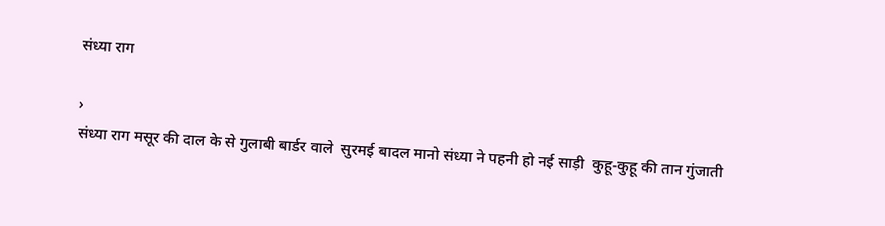संध्या राग

›
संध्या राग मसूर की दाल के से गुलाबी बार्डर वाले  सुरमई बादल मानो संध्या ने पहनी हो नई साड़ी  कुहू-कुहू की तान गुंजाती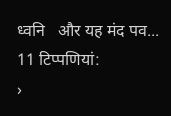ध्वनि   और यह मंद पव...
11 टिप्‍पणियां:
›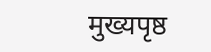मुख्यपृष्ठ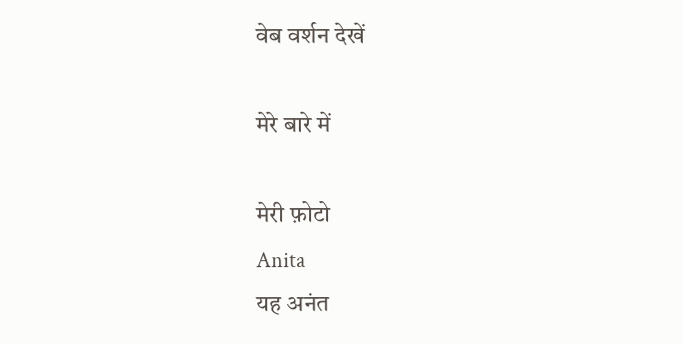वेब वर्शन देखें

मेरे बारे में

मेरी फ़ोटो
Anita
यह अनंत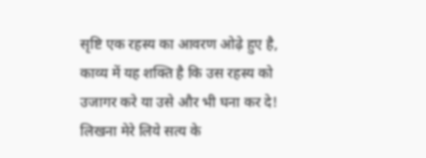सृष्टि एक रहस्य का आवरण ओढ़े हुए है, काव्य में यह शक्ति है कि उस रहस्य को उजागर करे या उसे और भी घना कर दे! लिखना मेरे लिये सत्य के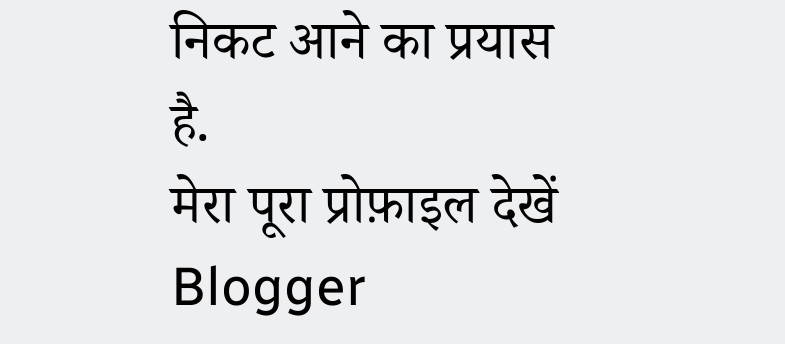निकट आने का प्रयास है.
मेरा पूरा प्रोफ़ाइल देखें
Blogger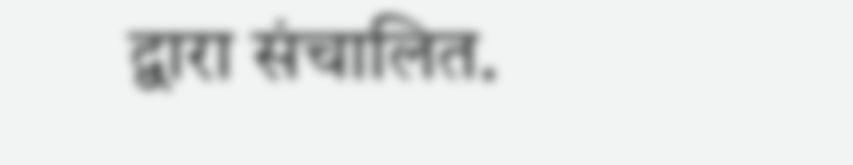द्वारा संचालित.